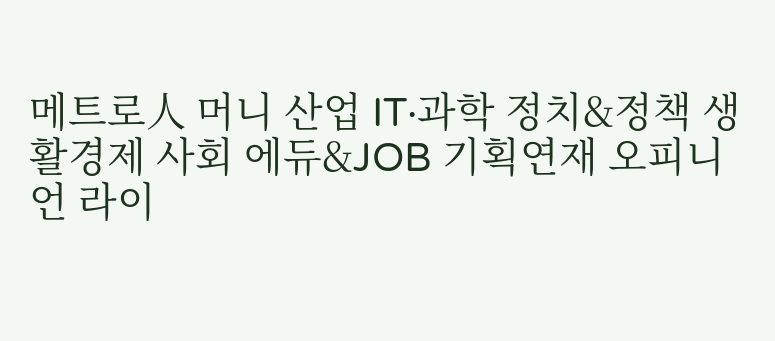메트로人 머니 산업 IT·과학 정치&정책 생활경제 사회 에듀&JOB 기획연재 오피니언 라이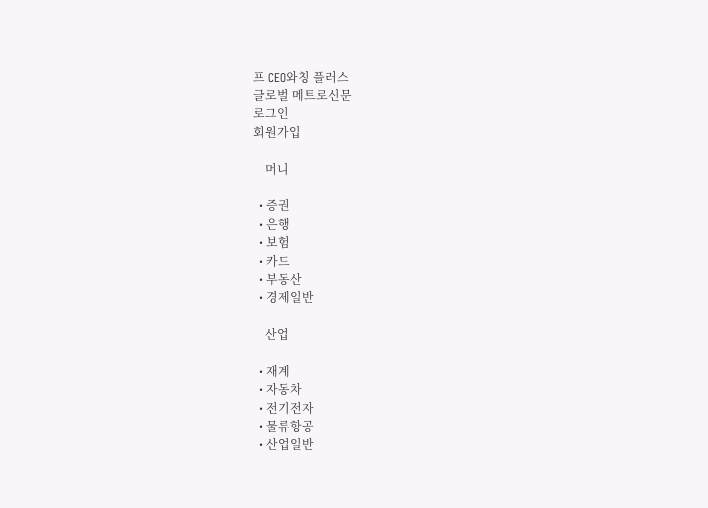프 CEO와칭 플러스
글로벌 메트로신문
로그인
회원가입

    머니

  • 증권
  • 은행
  • 보험
  • 카드
  • 부동산
  • 경제일반

    산업

  • 재계
  • 자동차
  • 전기전자
  • 물류항공
  • 산업일반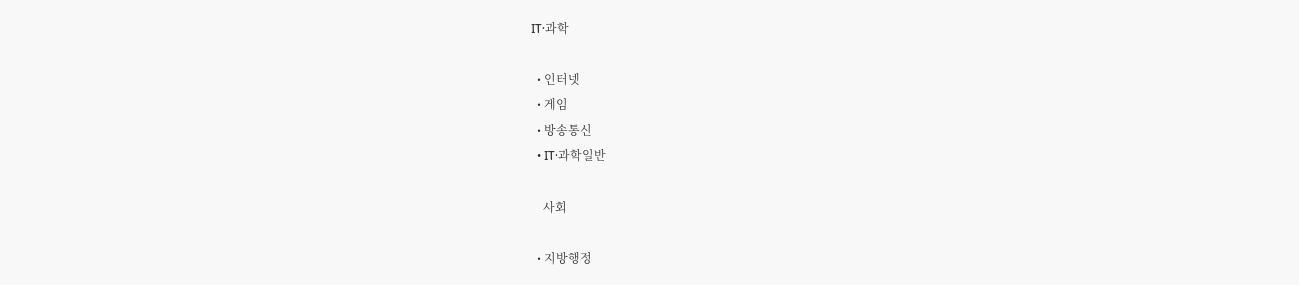IT·과학

  • 인터넷
  • 게임
  • 방송통신
  • IT·과학일반

    사회

  • 지방행정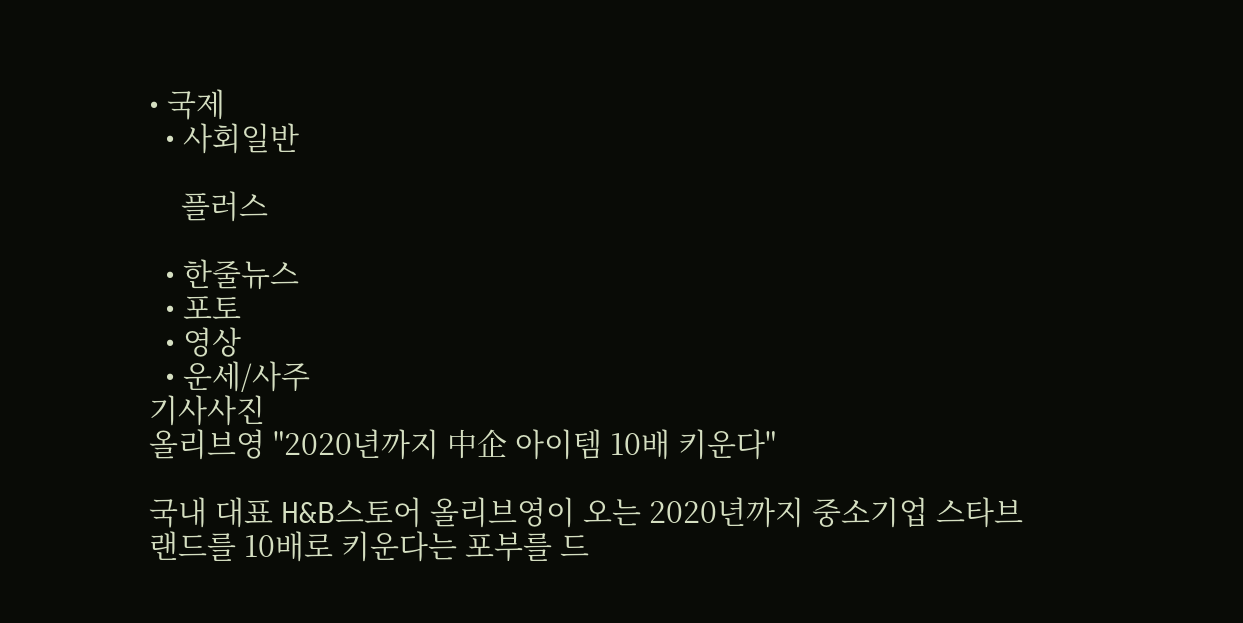• 국제
  • 사회일반

    플러스

  • 한줄뉴스
  • 포토
  • 영상
  • 운세/사주
기사사진
올리브영 "2020년까지 中企 아이템 10배 키운다"

국내 대표 H&B스토어 올리브영이 오는 2020년까지 중소기업 스타브랜드를 10배로 키운다는 포부를 드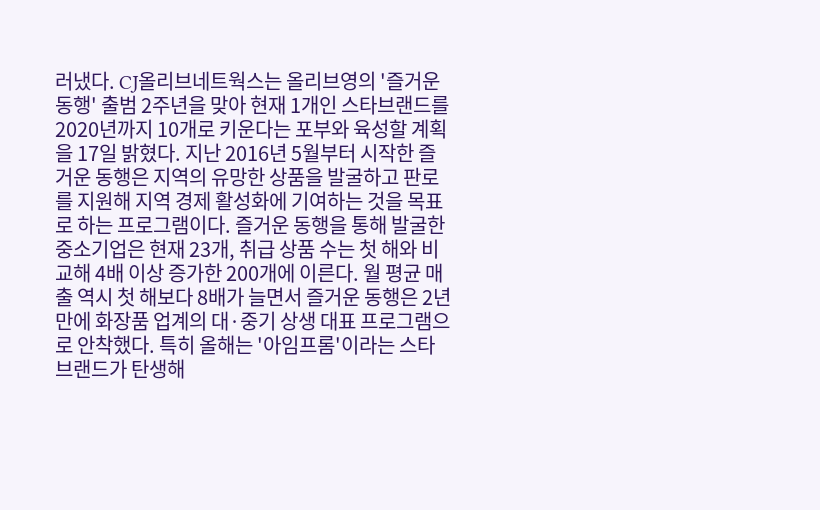러냈다. CJ올리브네트웍스는 올리브영의 '즐거운 동행' 출범 2주년을 맞아 현재 1개인 스타브랜드를 2020년까지 10개로 키운다는 포부와 육성할 계획을 17일 밝혔다. 지난 2016년 5월부터 시작한 즐거운 동행은 지역의 유망한 상품을 발굴하고 판로를 지원해 지역 경제 활성화에 기여하는 것을 목표로 하는 프로그램이다. 즐거운 동행을 통해 발굴한 중소기업은 현재 23개, 취급 상품 수는 첫 해와 비교해 4배 이상 증가한 200개에 이른다. 월 평균 매출 역시 첫 해보다 8배가 늘면서 즐거운 동행은 2년 만에 화장품 업계의 대·중기 상생 대표 프로그램으로 안착했다. 특히 올해는 '아임프롬'이라는 스타브랜드가 탄생해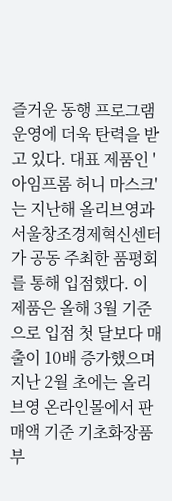즐거운 동행 프로그램 운영에 더욱 탄력을 받고 있다. 대표 제품인 '아임프롬 허니 마스크'는 지난해 올리브영과 서울창조경제혁신센터가 공동 주최한 품평회를 통해 입점했다. 이 제품은 올해 3월 기준으로 입점 첫 달보다 매출이 10배 증가했으며 지난 2월 초에는 올리브영 온라인몰에서 판매액 기준 기초화장품 부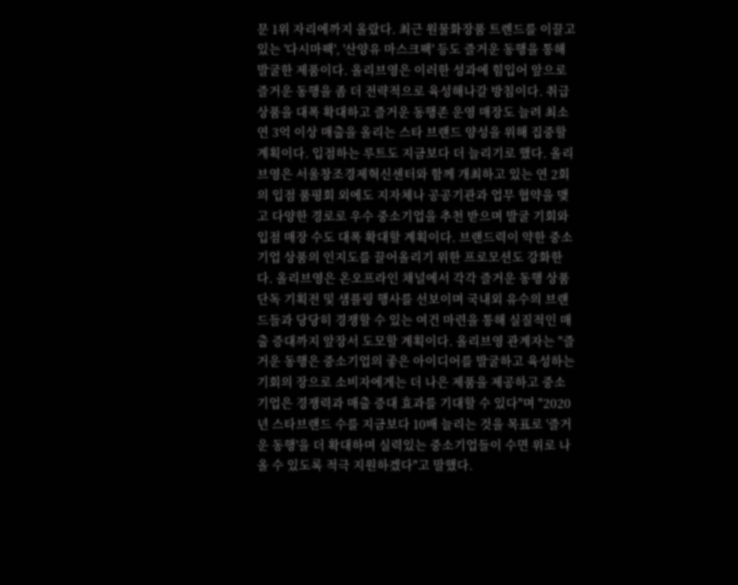문 1위 자리에까지 올랐다. 최근 원물화장품 트렌드를 이끌고 있는 '다시마팩', '산양유 마스크팩' 등도 즐거운 동행을 통해 발굴한 제품이다. 올리브영은 이러한 성과에 힘입어 앞으로 즐거운 동행을 좀 더 전략적으로 육성해나갈 방침이다. 취급 상품을 대폭 확대하고 즐거운 동행존 운영 매장도 늘려 최소 연 3억 이상 매출을 올리는 스타 브랜드 양성을 위해 집중할 계획이다. 입점하는 루트도 지금보다 더 늘리기로 했다. 올리브영은 서울창조경제혁신센터와 함께 개최하고 있는 연 2회의 입점 품평회 외에도 지자체나 공공기관과 업무 협약을 맺고 다양한 경로로 우수 중소기업을 추천 받으며 발굴 기회와 입점 매장 수도 대폭 확대할 계획이다. 브랜드력이 약한 중소기업 상품의 인지도를 끌어올리기 위한 프로모션도 강화한다. 올리브영은 온오프라인 채널에서 각각 즐거운 동행 상품 단독 기획전 및 샘플링 행사를 선보이며 국내외 유수의 브랜드들과 당당히 경쟁할 수 있는 여건 마련을 통해 실질적인 매출 증대까지 앞장서 도모할 계획이다. 올리브영 관계자는 "즐거운 동행은 중소기업의 좋은 아이디어를 발굴하고 육성하는 기회의 장으로 소비자에게는 더 나은 제품을 제공하고 중소기업은 경쟁력과 매출 증대 효과를 기대할 수 있다"며 "2020년 스타브랜드 수를 지금보다 10배 늘리는 것을 목표로 '즐거운 동행'을 더 확대하며 실력있는 중소기업들이 수면 위로 나올 수 있도록 적극 지원하겠다"고 말했다.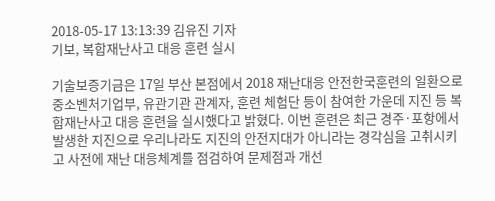2018-05-17 13:13:39 김유진 기자
기보, 복합재난사고 대응 훈련 실시

기술보증기금은 17일 부산 본점에서 2018 재난대응 안전한국훈련의 일환으로 중소벤처기업부, 유관기관 관계자, 훈련 체험단 등이 참여한 가운데 지진 등 복합재난사고 대응 훈련을 실시했다고 밝혔다. 이번 훈련은 최근 경주·포항에서 발생한 지진으로 우리나라도 지진의 안전지대가 아니라는 경각심을 고취시키고 사전에 재난 대응체계를 점검하여 문제점과 개선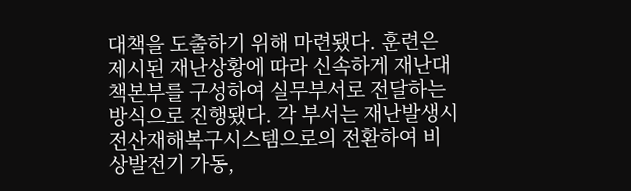대책을 도출하기 위해 마련됐다. 훈련은 제시된 재난상황에 따라 신속하게 재난대책본부를 구성하여 실무부서로 전달하는 방식으로 진행됐다. 각 부서는 재난발생시 전산재해복구시스템으로의 전환하여 비상발전기 가동,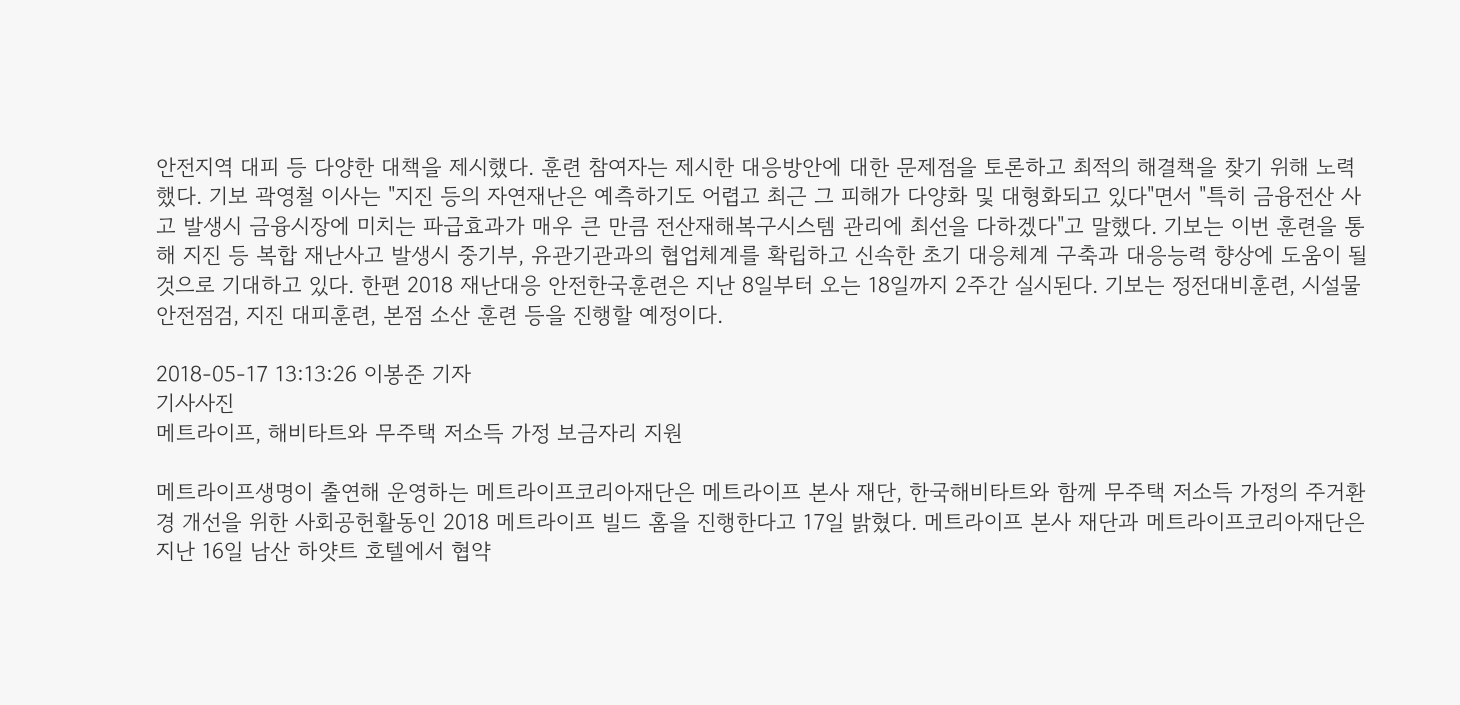안전지역 대피 등 다양한 대책을 제시했다. 훈련 참여자는 제시한 대응방안에 대한 문제점을 토론하고 최적의 해결책을 찾기 위해 노력했다. 기보 곽영철 이사는 "지진 등의 자연재난은 예측하기도 어렵고 최근 그 피해가 다양화 및 대형화되고 있다"면서 "특히 금융전산 사고 발생시 금융시장에 미치는 파급효과가 매우 큰 만큼 전산재해복구시스템 관리에 최선을 다하겠다"고 말했다. 기보는 이번 훈련을 통해 지진 등 복합 재난사고 발생시 중기부, 유관기관과의 협업체계를 확립하고 신속한 초기 대응체계 구축과 대응능력 향상에 도움이 될 것으로 기대하고 있다. 한편 2018 재난대응 안전한국훈련은 지난 8일부터 오는 18일까지 2주간 실시된다. 기보는 정전대비훈련, 시설물 안전점검, 지진 대피훈련, 본점 소산 훈련 등을 진행할 예정이다.

2018-05-17 13:13:26 이봉준 기자
기사사진
메트라이프, 해비타트와 무주택 저소득 가정 보금자리 지원

메트라이프생명이 출연해 운영하는 메트라이프코리아재단은 메트라이프 본사 재단, 한국해비타트와 함께 무주택 저소득 가정의 주거환경 개선을 위한 사회공헌활동인 2018 메트라이프 빌드 홈을 진행한다고 17일 밝혔다. 메트라이프 본사 재단과 메트라이프코리아재단은 지난 16일 남산 하얏트 호텔에서 협약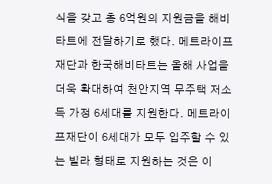식을 갖고 총 6억원의 지원금을 해비타트에 전달하기로 했다. 메트라이프재단과 한국해비타트는 올해 사업을 더욱 확대하여 천안지역 무주택 저소득 가정 6세대를 지원한다. 메트라이프재단이 6세대가 모두 입주할 수 있는 빌라 형태로 지원하는 것은 이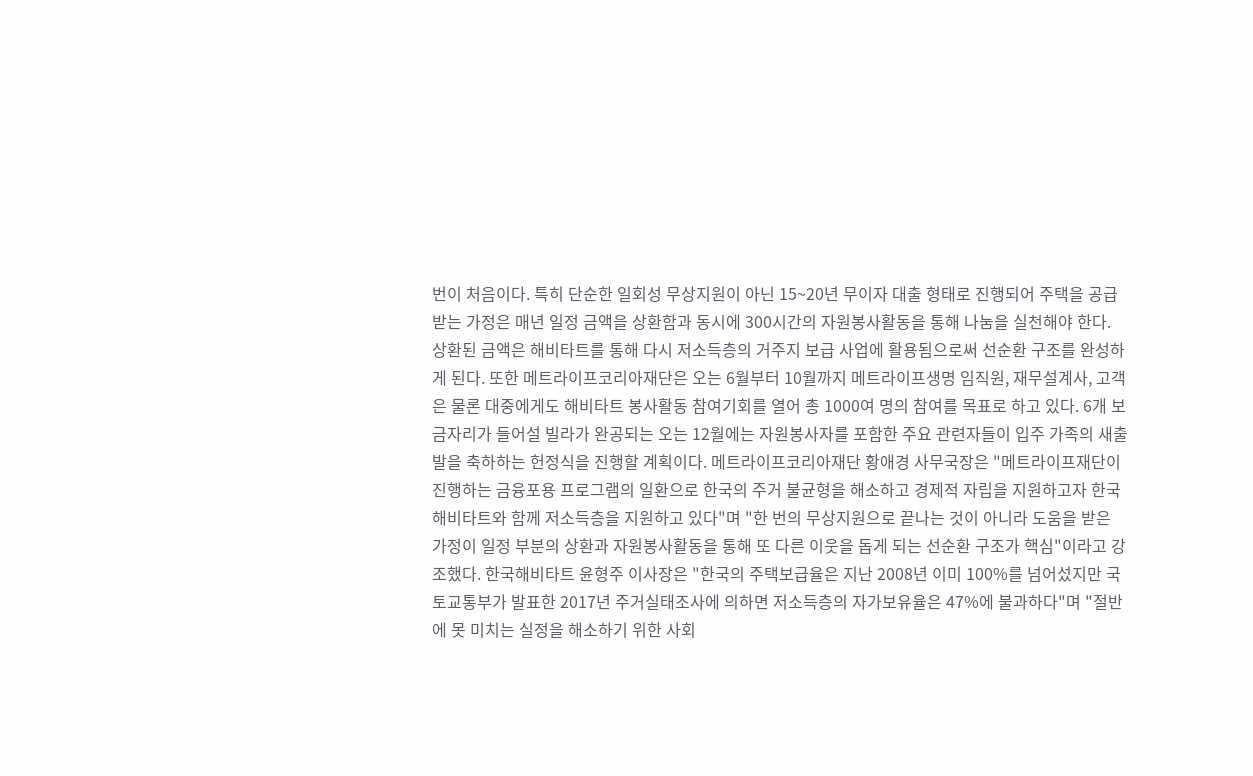번이 처음이다. 특히 단순한 일회성 무상지원이 아닌 15~20년 무이자 대출 형태로 진행되어 주택을 공급받는 가정은 매년 일정 금액을 상환함과 동시에 300시간의 자원봉사활동을 통해 나눔을 실천해야 한다. 상환된 금액은 해비타트를 통해 다시 저소득층의 거주지 보급 사업에 활용됨으로써 선순환 구조를 완성하게 된다. 또한 메트라이프코리아재단은 오는 6월부터 10월까지 메트라이프생명 임직원, 재무설계사, 고객은 물론 대중에게도 해비타트 봉사활동 참여기회를 열어 총 1000여 명의 참여를 목표로 하고 있다. 6개 보금자리가 들어설 빌라가 완공되는 오는 12월에는 자원봉사자를 포함한 주요 관련자들이 입주 가족의 새출발을 축하하는 헌정식을 진행할 계획이다. 메트라이프코리아재단 황애경 사무국장은 "메트라이프재단이 진행하는 금융포용 프로그램의 일환으로 한국의 주거 불균형을 해소하고 경제적 자립을 지원하고자 한국해비타트와 함께 저소득층을 지원하고 있다"며 "한 번의 무상지원으로 끝나는 것이 아니라 도움을 받은 가정이 일정 부분의 상환과 자원봉사활동을 통해 또 다른 이웃을 돕게 되는 선순환 구조가 핵심"이라고 강조했다. 한국해비타트 윤형주 이사장은 "한국의 주택보급율은 지난 2008년 이미 100%를 넘어섰지만 국토교통부가 발표한 2017년 주거실태조사에 의하면 저소득층의 자가보유율은 47%에 불과하다"며 "절반에 못 미치는 실정을 해소하기 위한 사회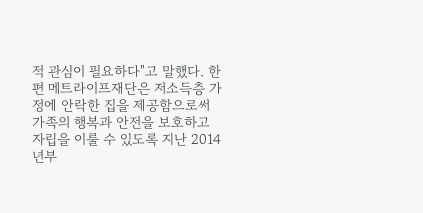적 관심이 필요하다"고 말했다. 한편 메트라이프재단은 저소득층 가정에 안락한 집을 제공함으로써 가족의 행복과 안전을 보호하고 자립을 이룰 수 있도록 지난 2014년부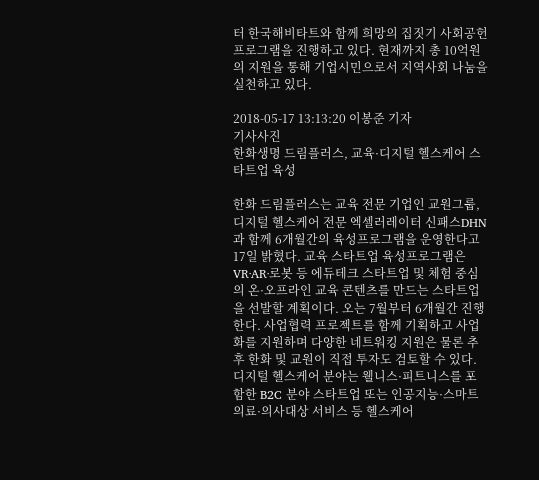터 한국해비타트와 함께 희망의 집짓기 사회공헌 프로그램을 진행하고 있다. 현재까지 총 10억원의 지원을 통해 기업시민으로서 지역사회 나눔을 실천하고 있다.

2018-05-17 13:13:20 이봉준 기자
기사사진
한화생명 드림플러스, 교육·디지털 헬스케어 스타트업 육성

한화 드림플러스는 교육 전문 기업인 교원그룹, 디지털 헬스케어 전문 엑셀러레이터 신패스DHN과 함께 6개월간의 육성프로그램을 운영한다고 17일 밝혔다. 교육 스타트업 육성프로그램은 VR·AR·로봇 등 에듀테크 스타트업 및 체험 중심의 온·오프라인 교육 콘텐츠를 만드는 스타트업을 선발할 계획이다. 오는 7월부터 6개월간 진행한다. 사업협력 프로젝트를 함께 기획하고 사업화를 지원하며 다양한 네트워킹 지원은 물론 추후 한화 및 교원이 직접 투자도 검토할 수 있다. 디지털 헬스케어 분야는 웰니스·피트니스를 포함한 B2C 분야 스타트업 또는 인공지능·스마트의료·의사대상 서비스 등 헬스케어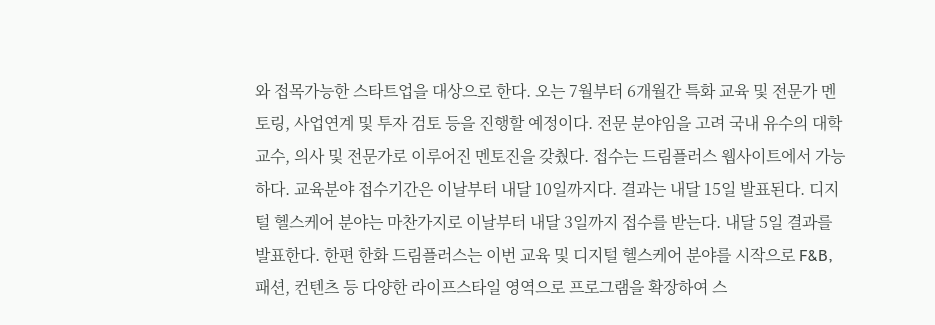와 접목가능한 스타트업을 대상으로 한다. 오는 7월부터 6개월간 특화 교육 및 전문가 멘토링, 사업연계 및 투자 검토 등을 진행할 예정이다. 전문 분야임을 고려 국내 유수의 대학 교수, 의사 및 전문가로 이루어진 멘토진을 갖췄다. 접수는 드림플러스 웹사이트에서 가능하다. 교육분야 접수기간은 이날부터 내달 10일까지다. 결과는 내달 15일 발표된다. 디지털 헬스케어 분야는 마찬가지로 이날부터 내달 3일까지 접수를 받는다. 내달 5일 결과를 발표한다. 한편 한화 드림플러스는 이번 교육 및 디지털 헬스케어 분야를 시작으로 F&B, 패션, 컨텐츠 등 다양한 라이프스타일 영역으로 프로그램을 확장하여 스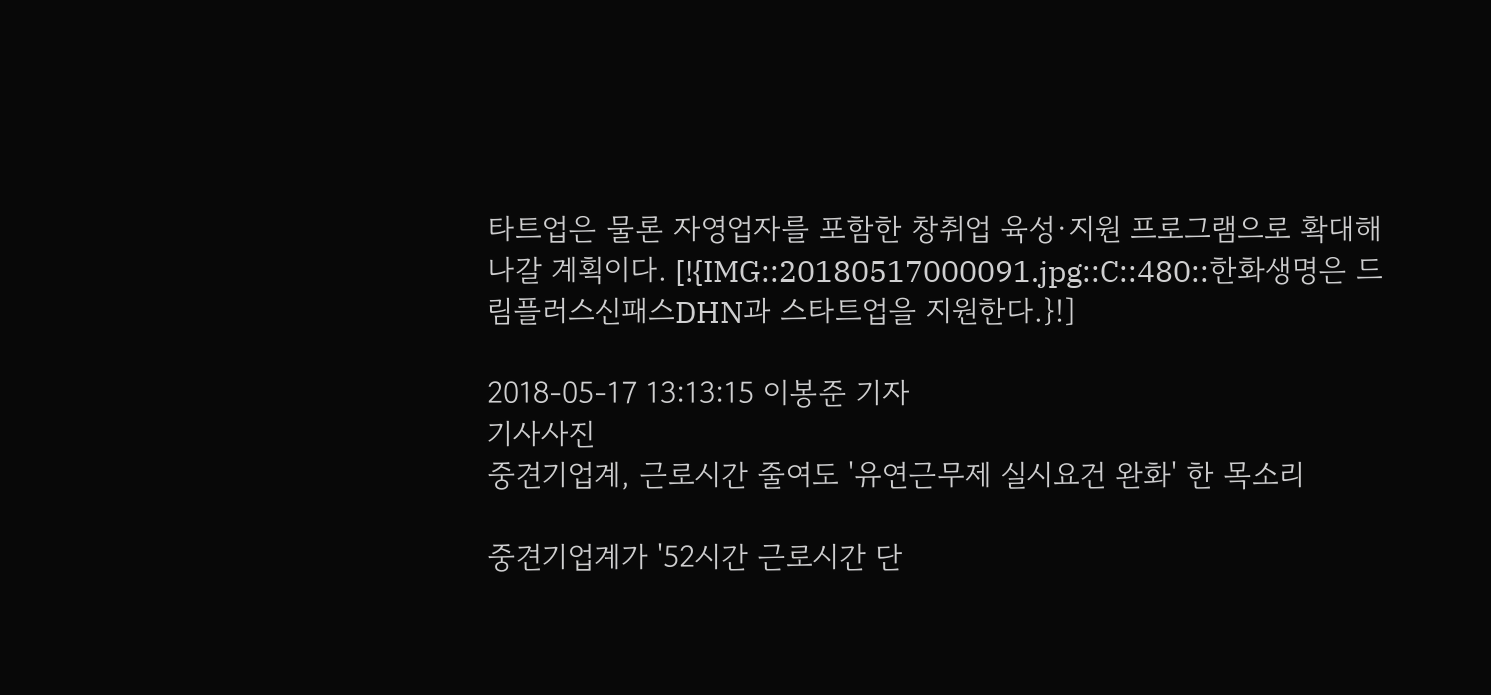타트업은 물론 자영업자를 포함한 창취업 육성·지원 프로그램으로 확대해 나갈 계획이다. [!{IMG::20180517000091.jpg::C::480::한화생명은 드림플러스신패스DHN과 스타트업을 지원한다.}!]

2018-05-17 13:13:15 이봉준 기자
기사사진
중견기업계, 근로시간 줄여도 '유연근무제 실시요건 완화' 한 목소리

중견기업계가 '52시간 근로시간 단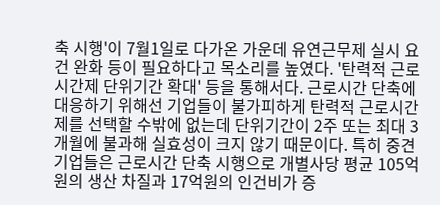축 시행'이 7월1일로 다가온 가운데 유연근무제 실시 요건 완화 등이 필요하다고 목소리를 높였다. '탄력적 근로시간제 단위기간 확대' 등을 통해서다. 근로시간 단축에 대응하기 위해선 기업들이 불가피하게 탄력적 근로시간제를 선택할 수밖에 없는데 단위기간이 2주 또는 최대 3개월에 불과해 실효성이 크지 않기 때문이다. 특히 중견기업들은 근로시간 단축 시행으로 개별사당 평균 105억원의 생산 차질과 17억원의 인건비가 증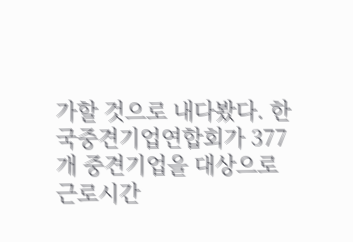가할 것으로 내다봤다. 한국중견기업연합회가 377개 중견기업을 대상으로 근로시간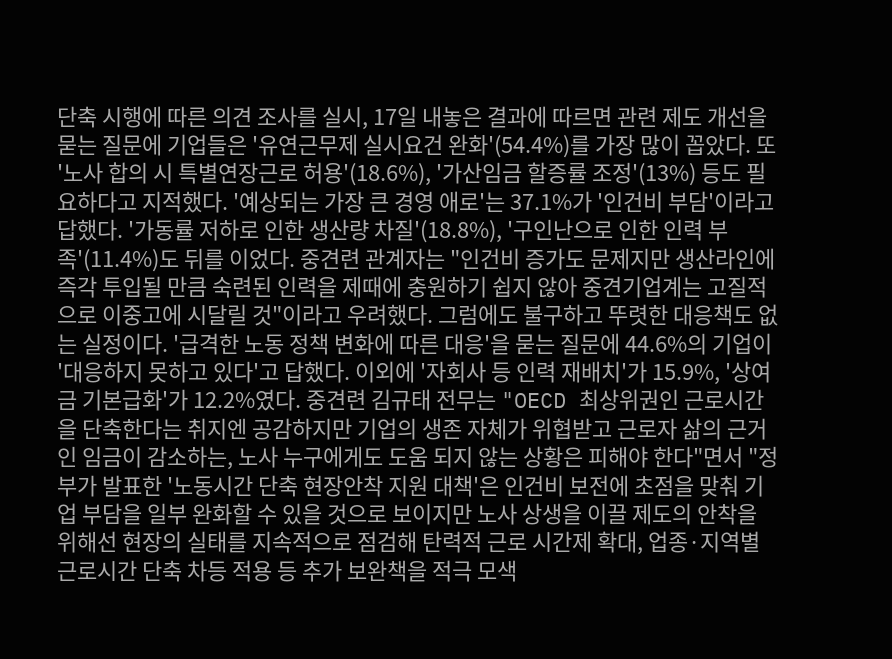단축 시행에 따른 의견 조사를 실시, 17일 내놓은 결과에 따르면 관련 제도 개선을 묻는 질문에 기업들은 '유연근무제 실시요건 완화'(54.4%)를 가장 많이 꼽았다. 또 '노사 합의 시 특별연장근로 허용'(18.6%), '가산임금 할증률 조정'(13%) 등도 필요하다고 지적했다. '예상되는 가장 큰 경영 애로'는 37.1%가 '인건비 부담'이라고 답했다. '가동률 저하로 인한 생산량 차질'(18.8%), '구인난으로 인한 인력 부족'(11.4%)도 뒤를 이었다. 중견련 관계자는 "인건비 증가도 문제지만 생산라인에 즉각 투입될 만큼 숙련된 인력을 제때에 충원하기 쉽지 않아 중견기업계는 고질적으로 이중고에 시달릴 것"이라고 우려했다. 그럼에도 불구하고 뚜렷한 대응책도 없는 실정이다. '급격한 노동 정책 변화에 따른 대응'을 묻는 질문에 44.6%의 기업이 '대응하지 못하고 있다'고 답했다. 이외에 '자회사 등 인력 재배치'가 15.9%, '상여금 기본급화'가 12.2%였다. 중견련 김규태 전무는 "OECD 최상위권인 근로시간을 단축한다는 취지엔 공감하지만 기업의 생존 자체가 위협받고 근로자 삶의 근거인 임금이 감소하는, 노사 누구에게도 도움 되지 않는 상황은 피해야 한다"면서 "정부가 발표한 '노동시간 단축 현장안착 지원 대책'은 인건비 보전에 초점을 맞춰 기업 부담을 일부 완화할 수 있을 것으로 보이지만 노사 상생을 이끌 제도의 안착을 위해선 현장의 실태를 지속적으로 점검해 탄력적 근로 시간제 확대, 업종·지역별 근로시간 단축 차등 적용 등 추가 보완책을 적극 모색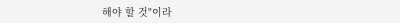해야 할 것"이라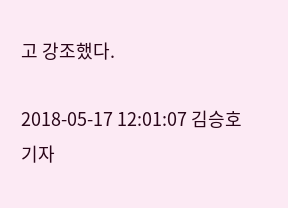고 강조했다.

2018-05-17 12:01:07 김승호 기자